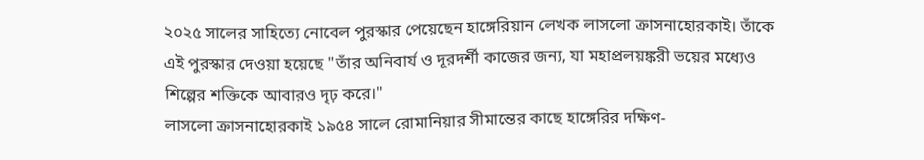২০২৫ সালের সাহিত্যে নোবেল পুরস্কার পেয়েছেন হাঙ্গেরিয়ান লেখক লাসলো ক্রাসনাহোরকাই। তাঁকে এই পুরস্কার দেওয়া হয়েছে "তাঁর অনিবার্য ও দূরদর্শী কাজের জন্য, যা মহাপ্রলয়ঙ্করী ভয়ের মধ্যেও শিল্পের শক্তিকে আবারও দৃঢ় করে।"
লাসলো ক্রাসনাহোরকাই ১৯৫৪ সালে রোমানিয়ার সীমান্তের কাছে হাঙ্গেরির দক্ষিণ-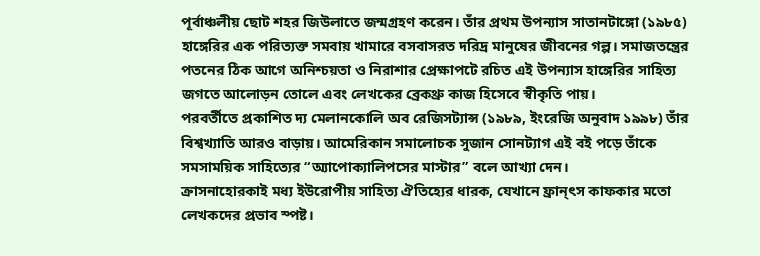পূর্বাঞ্চলীয় ছোট শহর জিউলাতে জন্মগ্রহণ করেন। তাঁর প্রথম উপন্যাস সাতানটাঙ্গো (১৯৮৫) হাঙ্গেরির এক পরিত্যক্ত সমবায় খামারে বসবাসরত দরিদ্র মানুষের জীবনের গল্প। সমাজতন্ত্রের পতনের ঠিক আগে অনিশ্চয়তা ও নিরাশার প্রেক্ষাপটে রচিত এই উপন্যাস হাঙ্গেরির সাহিত্য জগতে আলোড়ন তোলে এবং লেখকের ব্রেকথ্রু কাজ হিসেবে স্বীকৃতি পায়।
পরবর্তীতে প্রকাশিত দ্য মেলানকোলি অব রেজিসট্যান্স (১৯৮৯, ইংরেজি অনুবাদ ১৯৯৮) তাঁর বিশ্বখ্যাতি আরও বাড়ায়। আমেরিকান সমালোচক সুজান সোনট্যাগ এই বই পড়ে তাঁকে সমসাময়িক সাহিত্যের “অ্যাপোক্যালিপসের মাস্টার” বলে আখ্যা দেন।
ক্রাসনাহোরকাই মধ্য ইউরোপীয় সাহিত্য ঐতিহ্যের ধারক, যেখানে ফ্রান্ৎস কাফকার মতো লেখকদের প্রভাব স্পষ্ট।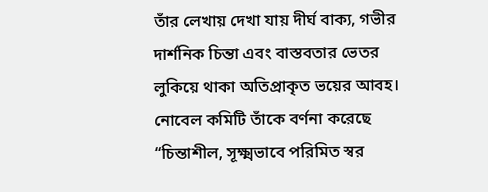তাঁর লেখায় দেখা যায় দীর্ঘ বাক্য, গভীর দার্শনিক চিন্তা এবং বাস্তবতার ভেতর লুকিয়ে থাকা অতিপ্রাকৃত ভয়ের আবহ। নোবেল কমিটি তাঁকে বর্ণনা করেছে “চিন্তাশীল, সূক্ষ্মভাবে পরিমিত স্বর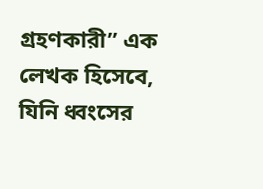গ্রহণকারী” এক লেখক হিসেবে, যিনি ধ্বংসের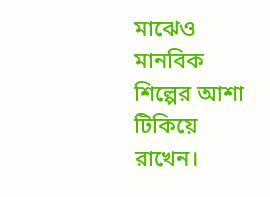মাঝেও মানবিক শিল্পের আশা টিকিয়ে রাখেন।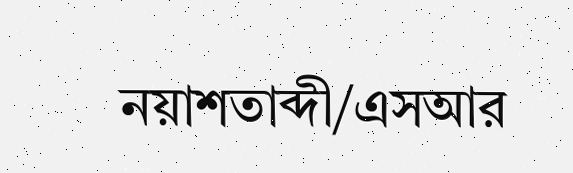নয়াশতাব্দী/এসআর